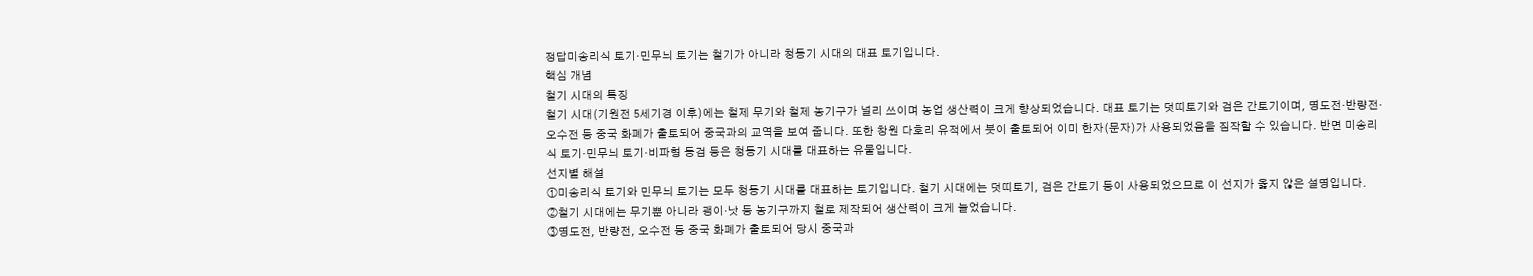정답미송리식 토기·민무늬 토기는 철기가 아니라 청동기 시대의 대표 토기입니다.
핵심 개념
철기 시대의 특징
철기 시대(기원전 5세기경 이후)에는 철제 무기와 철제 농기구가 널리 쓰이며 농업 생산력이 크게 향상되었습니다. 대표 토기는 덧띠토기와 검은 간토기이며, 명도전·반량전·오수전 등 중국 화폐가 출토되어 중국과의 교역을 보여 줍니다. 또한 창원 다호리 유적에서 붓이 출토되어 이미 한자(문자)가 사용되었음을 짐작할 수 있습니다. 반면 미송리식 토기·민무늬 토기·비파형 동검 등은 청동기 시대를 대표하는 유물입니다.
선지별 해설
①미송리식 토기와 민무늬 토기는 모두 청동기 시대를 대표하는 토기입니다. 철기 시대에는 덧띠토기, 검은 간토기 등이 사용되었으므로 이 선지가 옳지 않은 설명입니다.
②철기 시대에는 무기뿐 아니라 괭이·낫 등 농기구까지 철로 제작되어 생산력이 크게 늘었습니다.
③명도전, 반량전, 오수전 등 중국 화폐가 출토되어 당시 중국과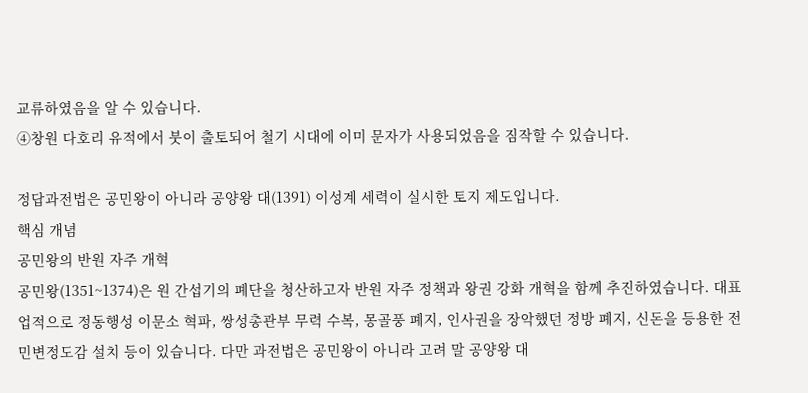교류하였음을 알 수 있습니다.
④창원 다호리 유적에서 붓이 출토되어 철기 시대에 이미 문자가 사용되었음을 짐작할 수 있습니다.

정답과전법은 공민왕이 아니라 공양왕 대(1391) 이성계 세력이 실시한 토지 제도입니다.
핵심 개념
공민왕의 반원 자주 개혁
공민왕(1351~1374)은 원 간섭기의 폐단을 청산하고자 반원 자주 정책과 왕권 강화 개혁을 함께 추진하였습니다. 대표 업적으로 정동행성 이문소 혁파, 쌍성총관부 무력 수복, 몽골풍 폐지, 인사권을 장악했던 정방 폐지, 신돈을 등용한 전민변정도감 설치 등이 있습니다. 다만 과전법은 공민왕이 아니라 고려 말 공양왕 대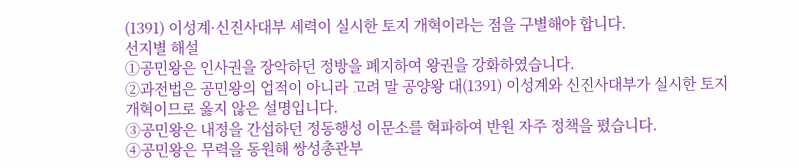(1391) 이성계·신진사대부 세력이 실시한 토지 개혁이라는 점을 구별해야 합니다.
선지별 해설
①공민왕은 인사권을 장악하던 정방을 폐지하여 왕권을 강화하였습니다.
②과전법은 공민왕의 업적이 아니라 고려 말 공양왕 대(1391) 이성계와 신진사대부가 실시한 토지 개혁이므로 옳지 않은 설명입니다.
③공민왕은 내정을 간섭하던 정동행성 이문소를 혁파하여 반원 자주 정책을 폈습니다.
④공민왕은 무력을 동원해 쌍성총관부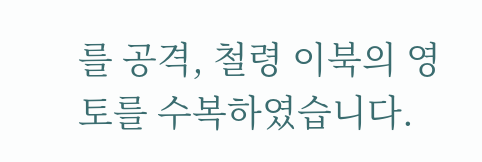를 공격, 철령 이북의 영토를 수복하였습니다.